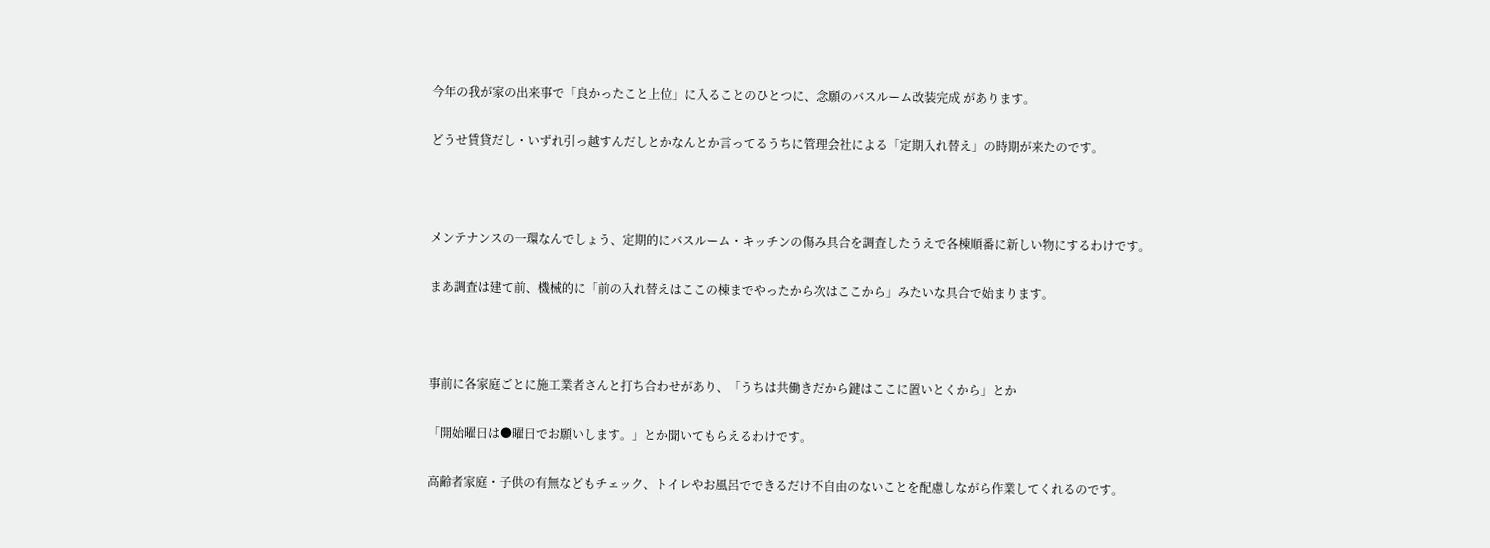今年の我が家の出来事で「良かったこと上位」に入ることのひとつに、念願のバスルーム改装完成 があります。

どうせ賃貸だし・いずれ引っ越すんだしとかなんとか言ってるうちに管理会社による「定期入れ替え」の時期が来たのです。



メンテナンスの一環なんでしょう、定期的にバスルーム・キッチンの傷み具合を調査したうえで各棟順番に新しい物にするわけです。

まあ調査は建て前、機械的に「前の入れ替えはここの棟までやったから次はここから」みたいな具合で始まります。



事前に各家庭ごとに施工業者さんと打ち合わせがあり、「うちは共働きだから鍵はここに置いとくから」とか

「開始曜日は●曜日でお願いします。」とか聞いてもらえるわけです。

高齢者家庭・子供の有無などもチェック、トイレやお風呂でできるだけ不自由のないことを配慮しながら作業してくれるのです。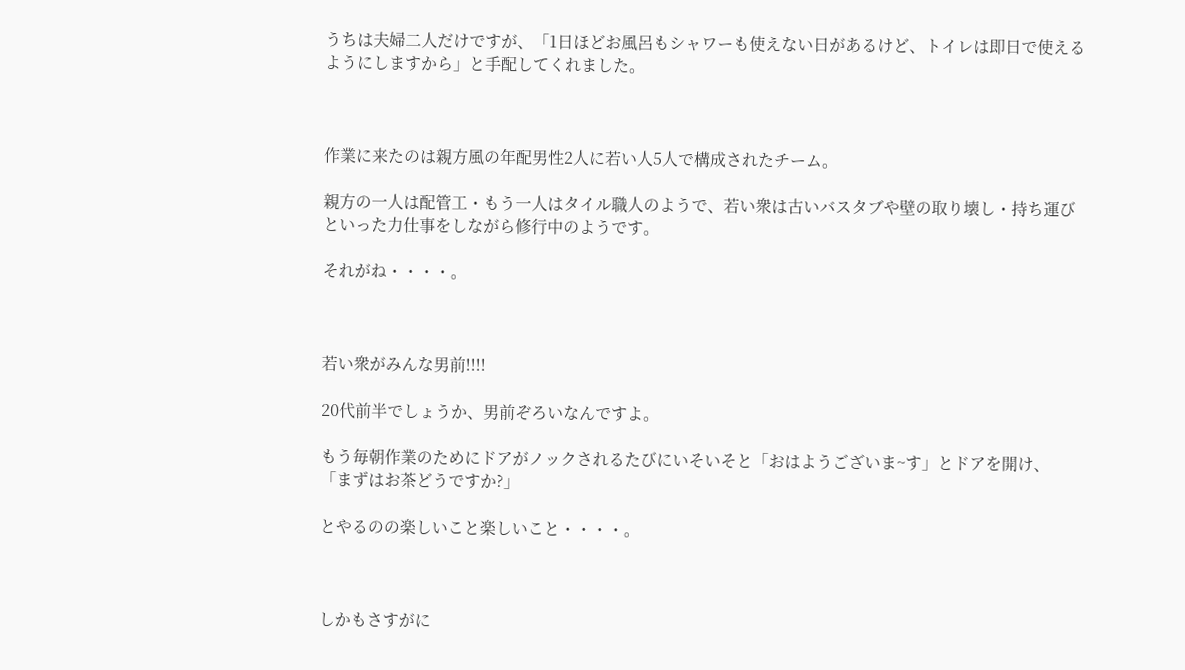うちは夫婦二人だけですが、「1日ほどお風呂もシャワーも使えない日があるけど、トイレは即日で使えるようにしますから」と手配してくれました。



作業に来たのは親方風の年配男性2人に若い人5人で構成されたチーム。

親方の一人は配管工・もう一人はタイル職人のようで、若い衆は古いバスタブや壁の取り壊し・持ち運びといった力仕事をしながら修行中のようです。

それがね・・・・。



若い衆がみんな男前!!!!

20代前半でしょうか、男前ぞろいなんですよ。

もう毎朝作業のためにドアがノックされるたびにいそいそと「おはようございま~す」とドアを開け、「まずはお茶どうですか?」

とやるのの楽しいこと楽しいこと・・・・。



しかもさすがに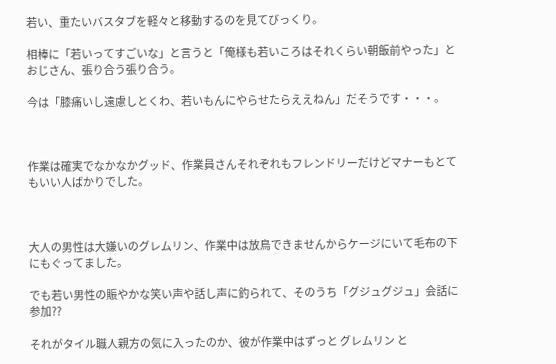若い、重たいバスタブを軽々と移動するのを見てびっくり。

相棒に「若いってすごいな」と言うと「俺様も若いころはそれくらい朝飯前やった」とおじさん、張り合う張り合う。

今は「膝痛いし遠慮しとくわ、若いもんにやらせたらええねん」だそうです・・・。



作業は確実でなかなかグッド、作業員さんそれぞれもフレンドリーだけどマナーもとてもいい人ばかりでした。



大人の男性は大嫌いのグレムリン、作業中は放鳥できませんからケージにいて毛布の下にもぐってました。

でも若い男性の賑やかな笑い声や話し声に釣られて、そのうち「グジュグジュ」会話に参加??

それがタイル職人親方の気に入ったのか、彼が作業中はずっと グレムリン と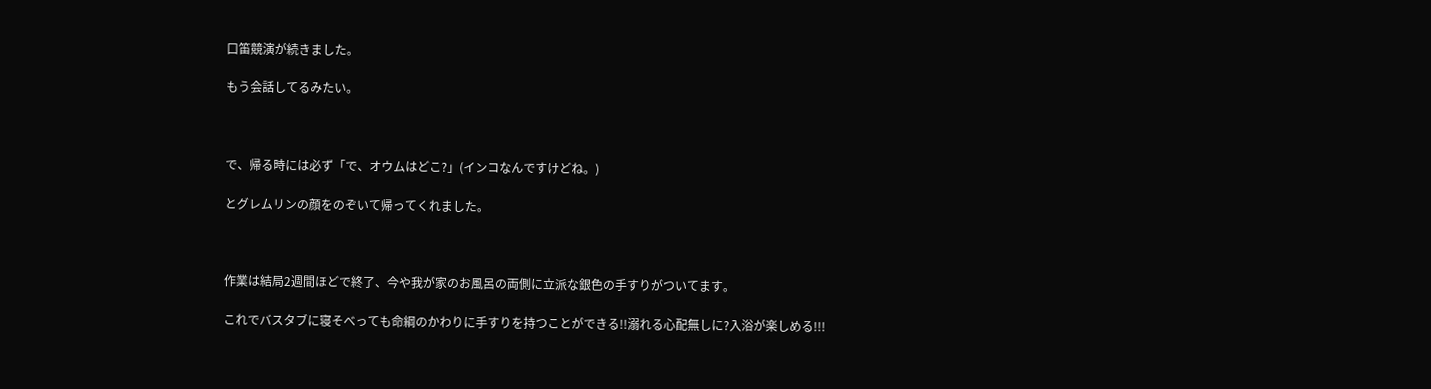口笛競演が続きました。

もう会話してるみたい。



で、帰る時には必ず「で、オウムはどこ?」(インコなんですけどね。)

とグレムリンの顔をのぞいて帰ってくれました。



作業は結局2週間ほどで終了、今や我が家のお風呂の両側に立派な銀色の手すりがついてます。

これでバスタブに寝そべっても命綱のかわりに手すりを持つことができる!!溺れる心配無しに?入浴が楽しめる!!!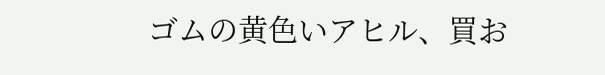ゴムの黄色いアヒル、買お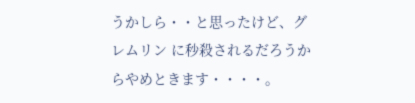うかしら・・と思ったけど、グレムリン に秒殺されるだろうからやめときます・・・・。